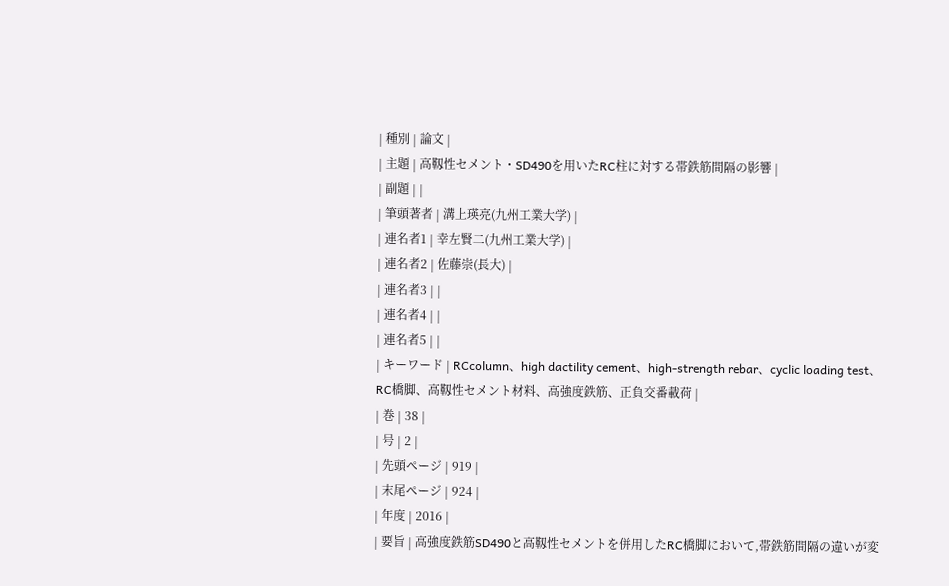| 種別 | 論文 |
| 主題 | 高靱性セメント・SD490を用いたRC柱に対する帯鉄筋間隔の影響 |
| 副題 | |
| 筆頭著者 | 溝上瑛亮(九州工業大学) |
| 連名者1 | 幸左賢二(九州工業大学) |
| 連名者2 | 佐藤崇(長大) |
| 連名者3 | |
| 連名者4 | |
| 連名者5 | |
| キーワード | RCcolumn、high dactility cement、high-strength rebar、cyclic loading test、RC橋脚、高靱性セメント材料、高強度鉄筋、正負交番載荷 |
| 巻 | 38 |
| 号 | 2 |
| 先頭ページ | 919 |
| 末尾ページ | 924 |
| 年度 | 2016 |
| 要旨 | 高強度鉄筋SD490と高靱性セメントを併用したRC橋脚において,帯鉄筋間隔の違いが変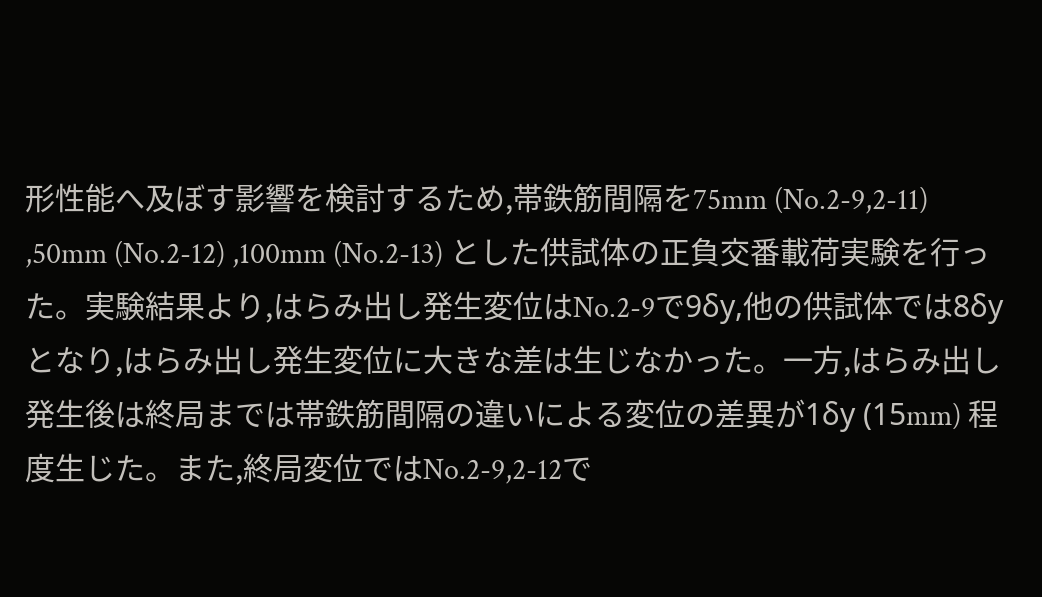形性能へ及ぼす影響を検討するため,帯鉄筋間隔を75mm (No.2-9,2-11) ,50mm (No.2-12) ,100mm (No.2-13) とした供試体の正負交番載荷実験を行った。実験結果より,はらみ出し発生変位はNo.2-9で9δy,他の供試体では8δyとなり,はらみ出し発生変位に大きな差は生じなかった。一方,はらみ出し発生後は終局までは帯鉄筋間隔の違いによる変位の差異が1δy (15mm) 程度生じた。また,終局変位ではNo.2-9,2-12で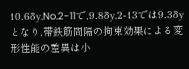10.6δy,No.2-11で,9.8δy,2-13では9.3δyとなり,帯鉄筋間隔の拘束効果による変形性能の差異は小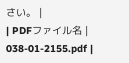さい。 |
| PDFファイル名 | 038-01-2155.pdf |